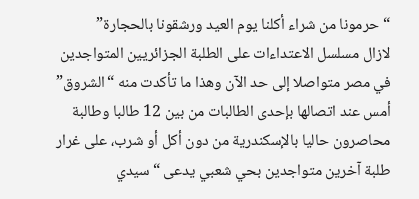“حرمونا من شراء أكلنا يوم العيد ورشقونا بالحجارة”
لازال مسلسل الاعتداءات على الطلبة الجزائريين المتواجدين في مصر متواصلا إلى حد الآن وهذا ما تأكدت منه “الشروق” أمس عند اتصالها بإحدى الطالبات من بين 12 طالبا وطالبة محاصرون حاليا بالإسكندرية من دون أكل أو شرب، على غرار طلبة آخرين متواجدين بحي شعبي يدعى “سيدي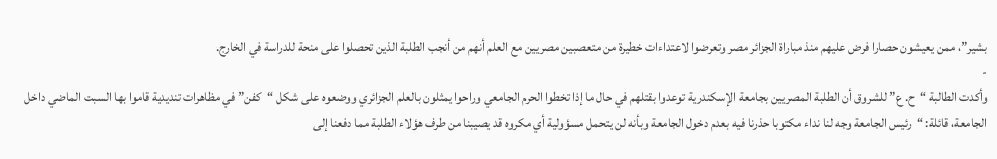بشير”، ممن يعيشون حصارا فرض عليهم منذ مباراة الجزائر مصر وتعرضوا لاعتداءات خطيرة من متعصبين مصريين مع العلم أنهم من أنجب الطلبة الذين تحصلوا على منحة للدراسة في الخارج.
-
وأكدت الطالبة “ح. ع” للشروق أن الطلبة المصريين بجامعة الإسكندرية توعدوا بقتلهم في حال ما إذا تخطوا الحرم الجامعي وراحوا يمثلون بالعلم الجزائري ووضعوه على شكل “كفن” في مظاهرات تنديدية قاموا بها السبت الماضي داخل الجامعة، قائلة: “رئيس الجامعة وجه لنا نداء مكتوبا حذرنا فيه بعدم دخول الجامعة وبأنه لن يتحمل مسؤولية أي مكروه قد يصيبنا من طرف هؤلاء الطلبة مما دفعنا إلى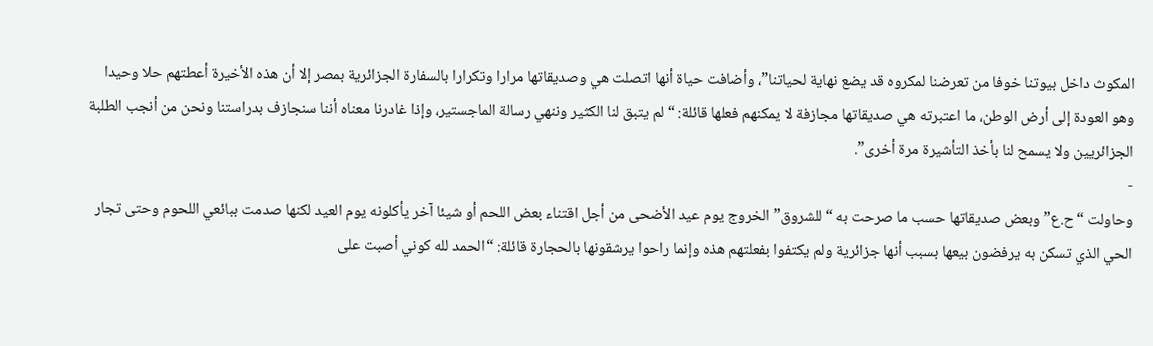المكوث داخل بيوتنا خوفا من تعرضنا لمكروه قد يضع نهاية لحياتنا”، وأضافت حياة أنها اتصلت هي وصديقاتها مرارا وتكرارا بالسفارة الجزائرية بمصر إلا أن هذه الأخيرة أعطتهم حلا وحيدا وهو العودة إلى أرض الوطن، ما اعتبرته هي صديقاتها مجازفة لا يمكنهم فعلها قائلة: “لم يتبق لنا الكثير وننهي رسالة الماجستير، وإذا غادرنا معناه أننا سنجازف بدراستنا ونحن من أنجب الطلبة الجزائريين ولا يسمح لنا بأخذ التأشيرة مرة أخرى”.
-
وحاولت “ح.ع” وبعض صديقاتها حسب ما صرحت به “للشروق” الخروج يوم عيد الأضحى من أجل اقتناء بعض اللحم أو شيئا آخر يأكلونه يوم العيد لكنها صدمت ببائعي اللحوم وحتى تجار الحي الذي تسكن به يرفضون بيعها بسبب أنها جزائرية ولم يكتفوا بفعلتهم هذه وإنما راحوا يرشقونها بالحجارة قائلة: “الحمد لله كوني أصبت على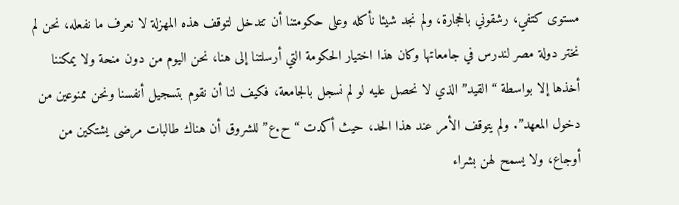مستوى كتفي، رشقوني بالحجارة، ولم نجد شيئا نأكله وعلى حكومتنا أن تتدخل لتوقف هذه المهزلة لا نعرف ما نفعله، نحن لم نختر دولة مصر لندرس في جامعاتها وكان هذا اختيار الحكومة التي أرسلتنا إلى هنا، نحن اليوم من دون منحة ولا يمكننا أخذها إلا بواسطة “القيد” الذي لا نحصل عليه لو لم نسجل بالجامعة، فكيف لنا أن نقوم بتسجيل أنفسنا ونحن ممنوعين من دخول المعهد”. ولم يتوقف الأمر عند هذا الحد، حيث أكدت “ح.ع” للشروق أن هناك طالبات مرضى يشتكين من أوجاع، ولا يسمح لهن بشراء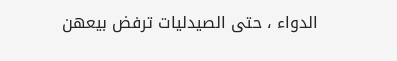الدواء ، حتى الصيدليات ترفض بيعهن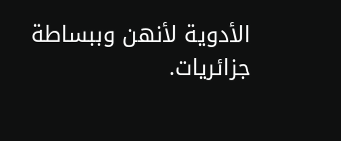الأدوية لأنهن وببساطة جزائريات.